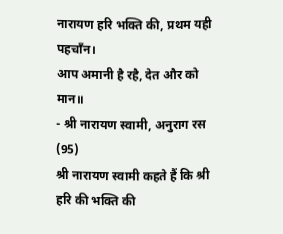नारायण हरि भक्ति की, प्रथम यही पहचाँन।
आप अमानी है रहै, देत और को मान॥
- श्री नारायण स्वामी, अनुराग रस (95)
श्री नारायण स्वामी कहते हैं कि श्री हरि की भक्ति की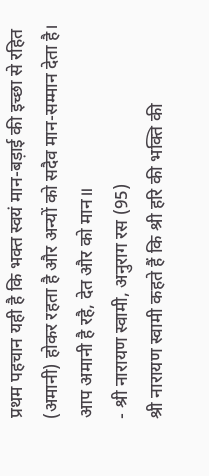प्रथम पहचान यही है कि भक्त स्वयं मान-बड़ाई की इच्छा से रहित (अमानी) होकर रहता है और अन्यों को सदैव मान-सम्मान देता है।
आप अमानी है रहै, देत और को मान॥
- श्री नारायण स्वामी, अनुराग रस (95)
श्री नारायण स्वामी कहते हैं कि श्री हरि की भक्ति की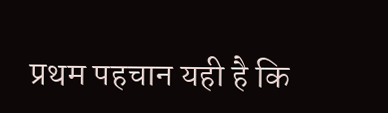प्रथम पहचान यही है कि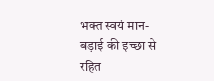भक्त स्वयं मान-बड़ाई की इच्छा से रहित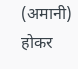(अमानी) होकर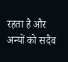रहता है और अन्यों को सदैव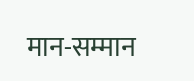मान-सम्मान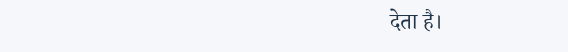देता है।